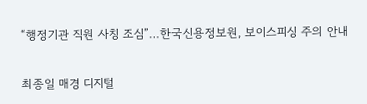“행정기관 직원 사칭 조심”…한국신용정보원, 보이스피싱 주의 안내

최종일 매경 디지털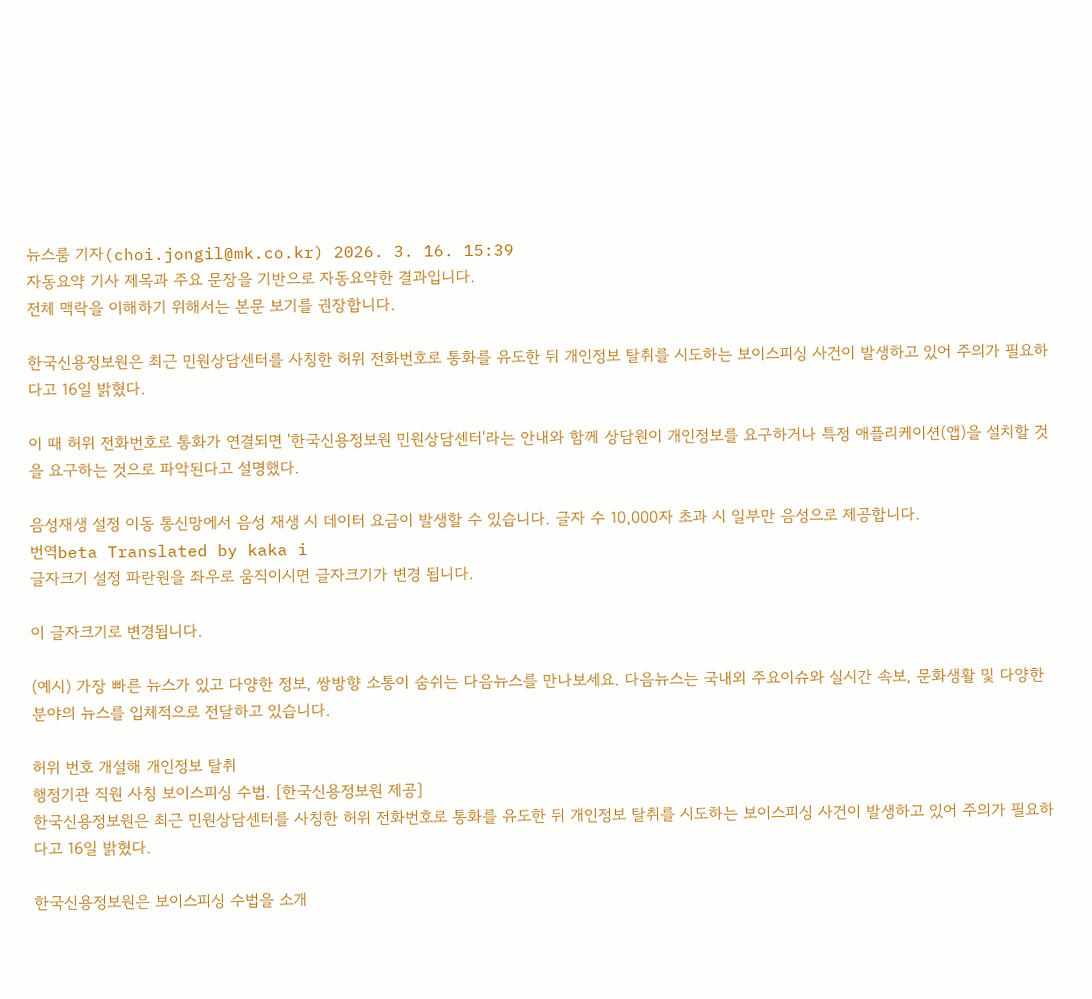뉴스룸 기자(choi.jongil@mk.co.kr) 2026. 3. 16. 15:39
자동요약 기사 제목과 주요 문장을 기반으로 자동요약한 결과입니다.
전체 맥락을 이해하기 위해서는 본문 보기를 권장합니다.

한국신용정보원은 최근 민원상담센터를 사칭한 허위 전화번호로 통화를 유도한 뒤 개인정보 탈취를 시도하는 보이스피싱 사건이 발생하고 있어 주의가 필요하다고 16일 밝혔다.

이 때 허위 전화번호로 통화가 연결되면 '한국신용정보원 민원상담센터'라는 안내와 함께 상담원이 개인정보를 요구하거나 특정 애플리케이션(앱)을 설치할 것을 요구하는 것으로 파악된다고 설명했다.

음성재생 설정 이동 통신망에서 음성 재생 시 데이터 요금이 발생할 수 있습니다. 글자 수 10,000자 초과 시 일부만 음성으로 제공합니다.
번역beta Translated by kaka i
글자크기 설정 파란원을 좌우로 움직이시면 글자크기가 변경 됩니다.

이 글자크기로 변경됩니다.

(예시) 가장 빠른 뉴스가 있고 다양한 정보, 쌍방향 소통이 숨쉬는 다음뉴스를 만나보세요. 다음뉴스는 국내외 주요이슈와 실시간 속보, 문화생활 및 다양한 분야의 뉴스를 입체적으로 전달하고 있습니다.

허위 번호 개설해 개인정보 탈취
행정기관 직원 사칭 보이스피싱 수법. [한국신용정보원 제공]
한국신용정보원은 최근 민원상담센터를 사칭한 허위 전화번호로 통화를 유도한 뒤 개인정보 탈취를 시도하는 보이스피싱 사건이 발생하고 있어 주의가 필요하다고 16일 밝혔다.

한국신용정보원은 보이스피싱 수법을 소개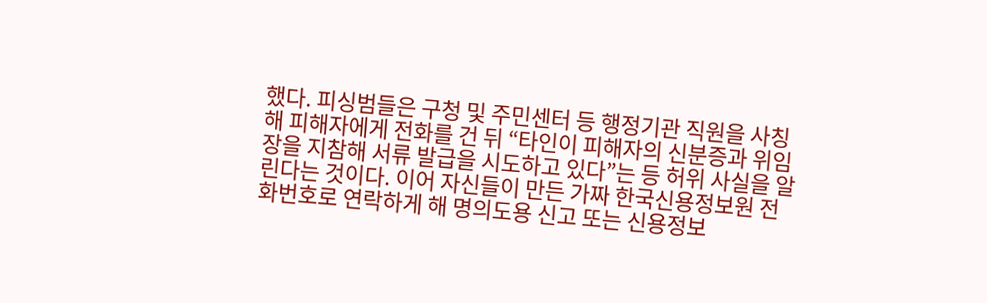했다. 피싱범들은 구청 및 주민센터 등 행정기관 직원을 사칭해 피해자에게 전화를 건 뒤 “타인이 피해자의 신분증과 위임장을 지참해 서류 발급을 시도하고 있다”는 등 허위 사실을 알린다는 것이다. 이어 자신들이 만든 가짜 한국신용정보원 전화번호로 연락하게 해 명의도용 신고 또는 신용정보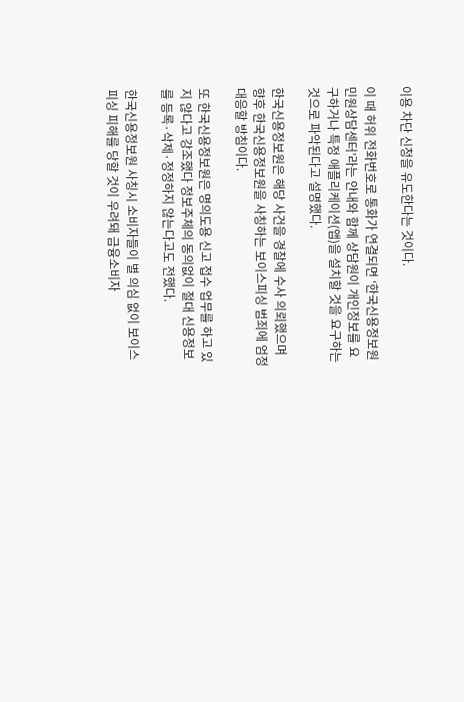이용 차단 신청을 유도한다는 것이다.

이 때 허위 전화번호로 통화가 연결되면 ‘한국신용정보원 민원상담센터’라는 안내와 함께 상담원이 개인정보를 요구하거나 특정 애플리케이션(앱)을 설치할 것을 요구하는 것으로 파악된다고 설명했다.

한국신용정보원은 해당 사건을 경찰에 수사 의뢰했으며 향후 한국신용정보원을 사칭하는 보이스피싱 범죄에 엄정 대응할 방침이다.

또 한국신용정보원은 명의도용 신고 접수 업무를 하고 있지 않다고 강조했다 정보주체의 동의없이 절대 신용정보를 등록·삭제·정정하지 않는다고도 전했다.

한국신용정보원 사칭시 소비자들이 별 의심 없이 보이스피싱 피해를 당할 것이 우려돼 금융소비자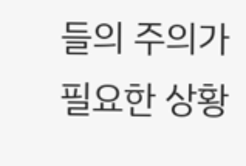들의 주의가 필요한 상황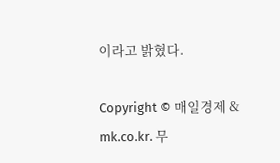이라고 밝혔다.

Copyright © 매일경제 & mk.co.kr. 무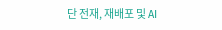단 전재, 재배포 및 AI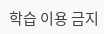학습 이용 금지